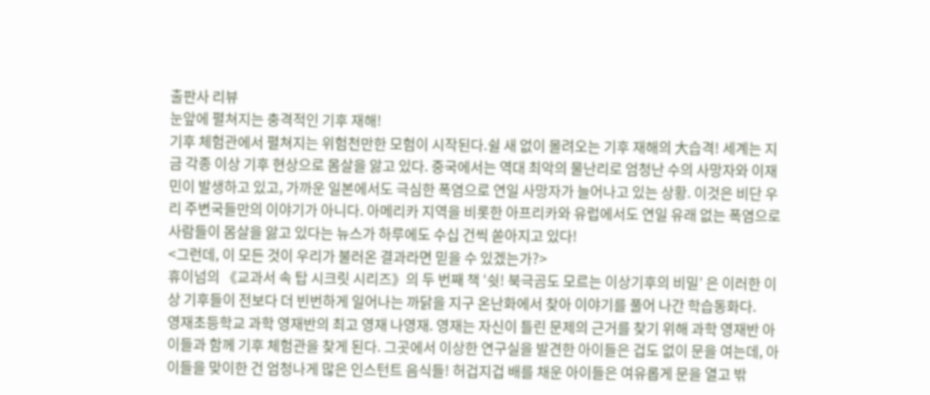출판사 리뷰
눈앞에 펼쳐지는 충격적인 기후 재해!
기후 체험관에서 펼쳐지는 위험천만한 모험이 시작된다.쉴 새 없이 몰려오는 기후 재해의 大습격! 세계는 지금 각종 이상 기후 현상으로 몸살을 앓고 있다. 중국에서는 역대 최악의 물난리로 엄청난 수의 사망자와 이재민이 발생하고 있고, 가까운 일본에서도 극심한 폭염으로 연일 사망자가 늘어나고 있는 상황. 이것은 비단 우리 주변국들만의 이야기가 아니다. 아메리카 지역을 비롯한 아프리카와 유럽에서도 연일 유래 없는 폭염으로 사람들이 몸살을 앓고 있다는 뉴스가 하루에도 수십 건씩 쏟아지고 있다!
<그런데, 이 모든 것이 우리가 불러온 결과라면 믿을 수 있겠는가?>
휴이넘의 《교과서 속 탑 시크릿 시리즈》의 두 번째 책 ‘쉿! 북극곰도 모르는 이상기후의 비밀’ 은 이러한 이상 기후들이 전보다 더 빈번하게 일어나는 까닭을 지구 온난화에서 찾아 이야기를 풀어 나간 학습동화다.
영재초등학교 과학 영재반의 최고 영재 나영재. 영재는 자신이 틀린 문제의 근거를 찾기 위해 과학 영재반 아이들과 함께 기후 체험관을 찾게 된다. 그곳에서 이상한 연구실을 발견한 아이들은 겁도 없이 문을 여는데, 아이들을 맞이한 건 엄청나게 많은 인스턴트 음식들! 허겁지겁 배를 채운 아이들은 여유롭게 문을 열고 밖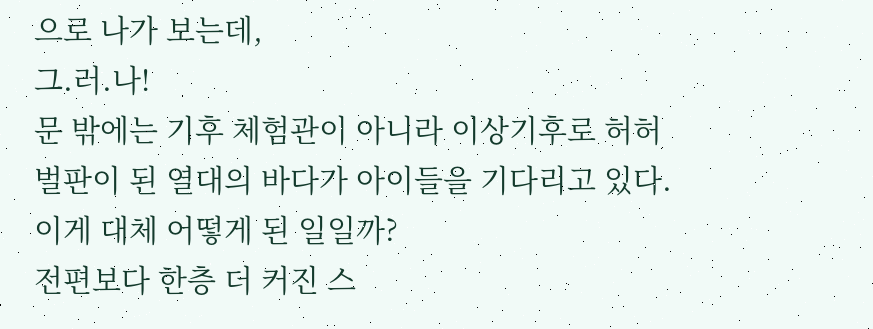으로 나가 보는데,
그.러.나!
문 밖에는 기후 체험관이 아니라 이상기후로 허허벌판이 된 열대의 바다가 아이들을 기다리고 있다. 이게 대체 어떻게 된 일일까?
전편보다 한층 더 커진 스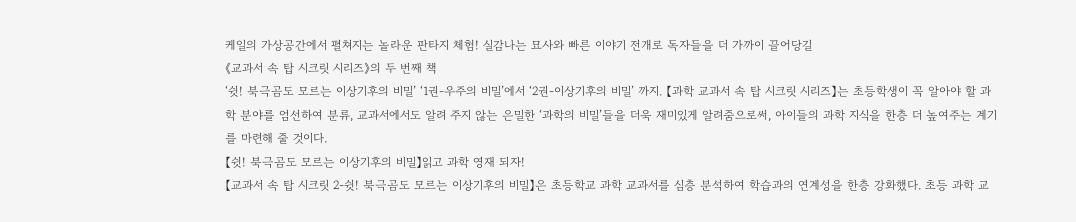케일의 가상공간에서 펼쳐지는 놀라운 판타지 체험! 실감나는 묘사와 빠른 이야기 전개로 독자들을 더 가까이 끌어당길
《교과서 속 탑 시크릿 시리즈》의 두 번째 책
‘쉿! 북극곰도 모르는 이상기후의 비밀’ ‘1권-우주의 비밀’에서 ‘2권-이상기후의 비밀’ 까지. 【과학 교과서 속 탑 시크릿 시리즈】는 초등학생이 꼭 알아야 할 과학 분야를 엄선하여 분류, 교과서에서도 알려 주지 않는 은밀한 ‘과학의 비밀’들을 더욱 재미있게 알려줌으로써, 아이들의 과학 지식을 한층 더 높여주는 계기를 마련해 줄 것이다.
【쉿! 북극곰도 모르는 이상기후의 비밀】읽고 과학 영재 되자!
【교과서 속 탑 시크릿 2-쉿! 북극곰도 모르는 이상기후의 비밀】은 초등학교 과학 교과서를 심층 분석하여 학습과의 연계성을 한층 강화했다. 초등 과학 교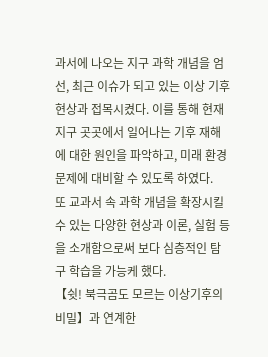과서에 나오는 지구 과학 개념을 엄선, 최근 이슈가 되고 있는 이상 기후 현상과 접목시켰다. 이를 통해 현재 지구 곳곳에서 일어나는 기후 재해에 대한 원인을 파악하고, 미래 환경 문제에 대비할 수 있도록 하였다.
또 교과서 속 과학 개념을 확장시킬 수 있는 다양한 현상과 이론, 실험 등을 소개함으로써 보다 심층적인 탐구 학습을 가능케 했다.
【쉿! 북극곰도 모르는 이상기후의 비밀】과 연계한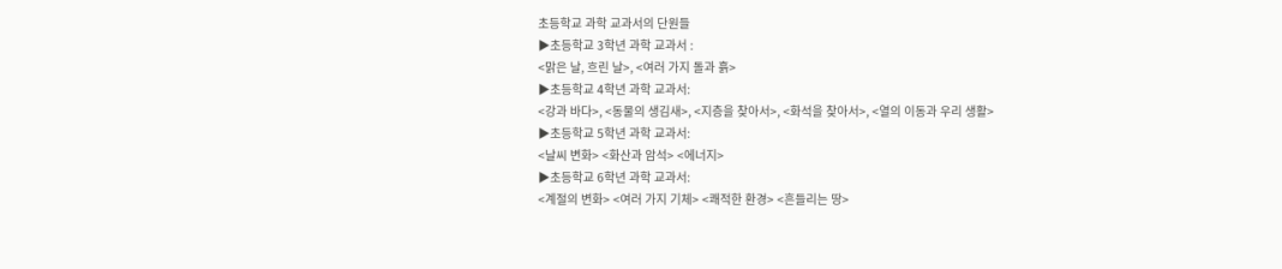초등학교 과학 교과서의 단원들
▶초등학교 3학년 과학 교과서 :
<맑은 날, 흐린 날>, <여러 가지 돌과 흙>
▶초등학교 4학년 과학 교과서:
<강과 바다>, <동물의 생김새>, <지층을 찾아서>, <화석을 찾아서>, <열의 이동과 우리 생활>
▶초등학교 5학년 과학 교과서:
<날씨 변화> <화산과 암석> <에너지>
▶초등학교 6학년 과학 교과서:
<계절의 변화> <여러 가지 기체> <쾌적한 환경> <흔들리는 땅>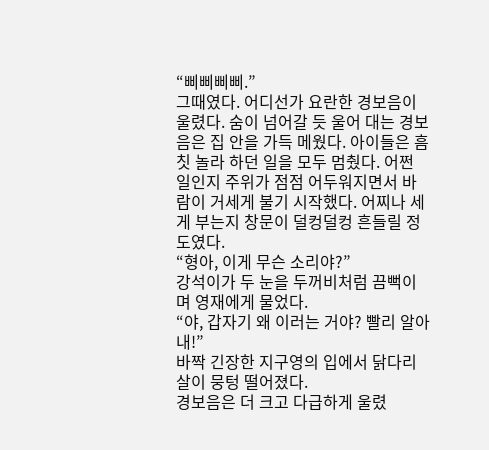“삐삐삐삐.”
그때였다. 어디선가 요란한 경보음이 울렸다. 숨이 넘어갈 듯 울어 대는 경보음은 집 안을 가득 메웠다. 아이들은 흠칫 놀라 하던 일을 모두 멈췄다. 어쩐 일인지 주위가 점점 어두워지면서 바람이 거세게 불기 시작했다. 어찌나 세게 부는지 창문이 덜컹덜컹 흔들릴 정도였다.
“형아, 이게 무슨 소리야?”
강석이가 두 눈을 두꺼비처럼 끔뻑이며 영재에게 물었다.
“야, 갑자기 왜 이러는 거야? 빨리 알아내!”
바짝 긴장한 지구영의 입에서 닭다리 살이 뭉텅 떨어졌다.
경보음은 더 크고 다급하게 울렸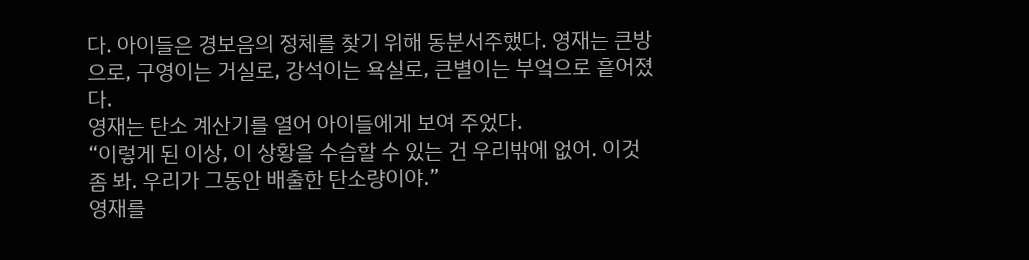다. 아이들은 경보음의 정체를 찾기 위해 동분서주했다. 영재는 큰방으로, 구영이는 거실로, 강석이는 욕실로, 큰별이는 부엌으로 흩어졌다.
영재는 탄소 계산기를 열어 아이들에게 보여 주었다.
“이렇게 된 이상, 이 상황을 수습할 수 있는 건 우리밖에 없어. 이것 좀 봐. 우리가 그동안 배출한 탄소량이야.”
영재를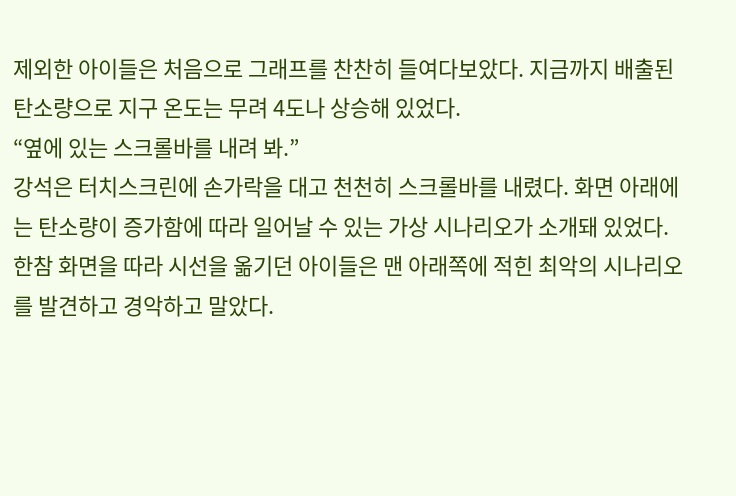제외한 아이들은 처음으로 그래프를 찬찬히 들여다보았다. 지금까지 배출된 탄소량으로 지구 온도는 무려 4도나 상승해 있었다.
“옆에 있는 스크롤바를 내려 봐.”
강석은 터치스크린에 손가락을 대고 천천히 스크롤바를 내렸다. 화면 아래에는 탄소량이 증가함에 따라 일어날 수 있는 가상 시나리오가 소개돼 있었다. 한참 화면을 따라 시선을 옮기던 아이들은 맨 아래쪽에 적힌 최악의 시나리오를 발견하고 경악하고 말았다.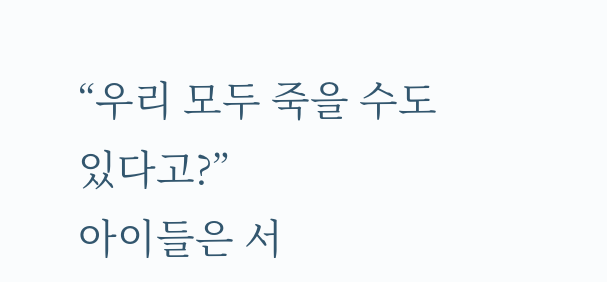“우리 모두 죽을 수도 있다고?”
아이들은 서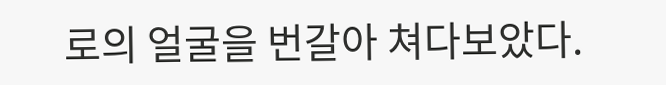로의 얼굴을 번갈아 쳐다보았다.